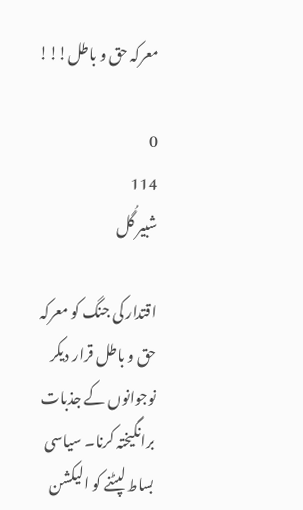معرکہ حق و باطل!!!

0
114
شبیر گُل

اقتدار کی جنگ کو معرکہ حق و باطل قرار دیکر نوجوانوں کے جذبات برانگیختہ کرنا۔ سیاسی بساط لپٹنے کو الیکشن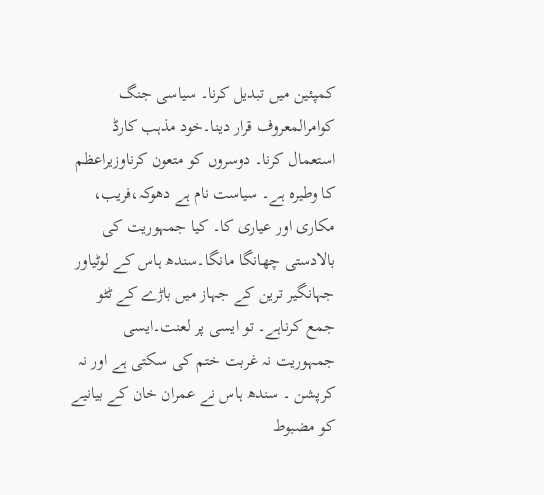کمپئین میں تبدیل کرنا۔ سیاسی جنگ کوامرالمعروف قرار دینا۔خود مذہب کارڈ استعمال کرنا۔ دوسروں کو متعون کرناوزیراعظم کا وطیرہ ہے۔ سیاست نام ہے دھوکہ،فریب، مکاری اور عیاری کا۔ کیا جمہوریت کی بالادستی چھانگا مانگا۔سندھ ہاس کے لوٹیاور جہانگیر ترین کے جہاز میں باڑے کے ٹٹو جمع کرناہے۔ تو ایسی پر لعنت۔ایسی جمہوریت نہ غربت ختم کی سکتی ہے اور نہ کرپشن ۔ سندھ ہاس نے عمران خان کے بیانیے کو مضبوط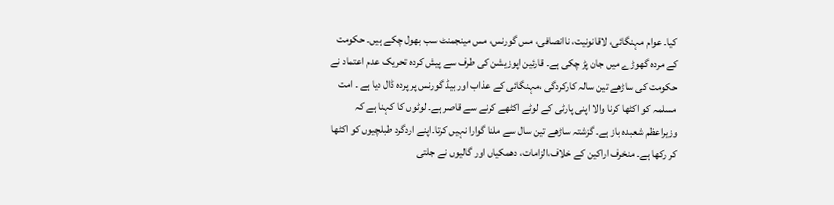کیا۔ عوام مہنگائی، لاقانونیت، ناانصافی، مس گورنس، مس مینجمنٹ سب بھول چکے ہیں۔ حکومت کے مردہ گھوڑے میں جان پڑ چکی ہے۔ قارئین اپوزیشن کی طرف سے پیش کردہ تحریک عدم اعتماد نے حکومت کی ساڑھے تین سالہ کارکردگی ،مہنگائی کے عذاب اور بیڈ گورنس پر پردہ ڈال دیا ہے ۔ امت مسلمہ کو اکٹھا کرنا والا اپنی پارٹی کے لوٹے اکٹھے کرنے سے قاصر ہے۔ لوٹوں کا کہنا ہے کہ وزیراعظم شعبدہ باز ہے۔ گزشتہ ساڑھے تین سال سے ملنا گوارا نہیں کرتا۔اپنے اردگرد طبلچیوں کو اکٹھا کر رکھا ہے۔ منخرف اراکین کے خلاف،الزامات، دھمکیاں اور گالیوں نے جلتی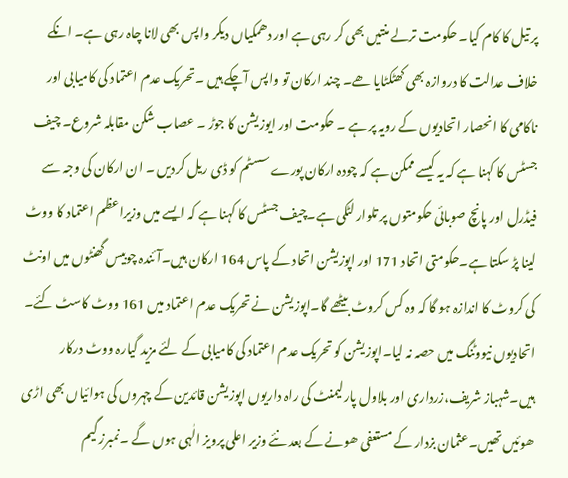پر تیل کا کام کیا۔ حکومت ترلے منتیں بھی کر رہی ہے اور دھمکیاں دیکر واپس بھی لانا چاہ رہی ہے۔ انکے خلاف عدالت کا دروازہ بھی کھٹکٹایا ھے۔ چند ارکان تو واپس آچکے ہیں ۔تحریک عدم اعتماد کی کامیابی اور ناکامی کا انحصار اتحادیوں کے رویہ پر ہے ۔ حکومت اور ایوزیشن کا جوڑ ۔ عصاب شکن مقابلہ شروع۔ چیف جسٹس کا کہنا ہے کہ یہ کیسے ممکن ہے کہ چودہ ارکان پورے سسٹم کو ڈی ریل کردیں ۔ ان ارکان کی وجہ سے فیڈرل اور پانچ صوبائی حکومتوں پر تلوار لٹکی ہے۔چیف جسٹس کا کہنا ہے کہ ایسے میں وزیراعظم اعتماد کا ووٹ لینا پڑ سکتا ہے۔حکومتی اتحاد 171 اور اپوزیشن اتحاد کے پاس 164 ارکان ہیں۔آئندہ چوبیس گھنٹوں میں اونٹ کی کروٹ کا اندازہ ہو گا کہ وہ کس کروٹ بیٹھے گا۔اپوزیشن نے تحریک عدم اعتماد میں 161 ووٹ کاسٹ کئے۔ اتحادیوں نیووٹنگ میں حصہ نہ لیا۔اپوزیشن کو تحریک عدم اعتماد کی کامیابی کے لئے مزید گیارہ ووٹ درکار ہیں۔شہباز شریف،زرداری اور بلاول پارلیمنٹ کی راہ داریوں اپوزیشن قائدین کے چہروں کی ہوائیاں بھی اڑی ھوئیں تھیں۔عثمان بزدار کے مستعفی ھونے کے بعد نئے وزیر اعلی پرویز الٰہی ہوں گے ۔نمبرز گیم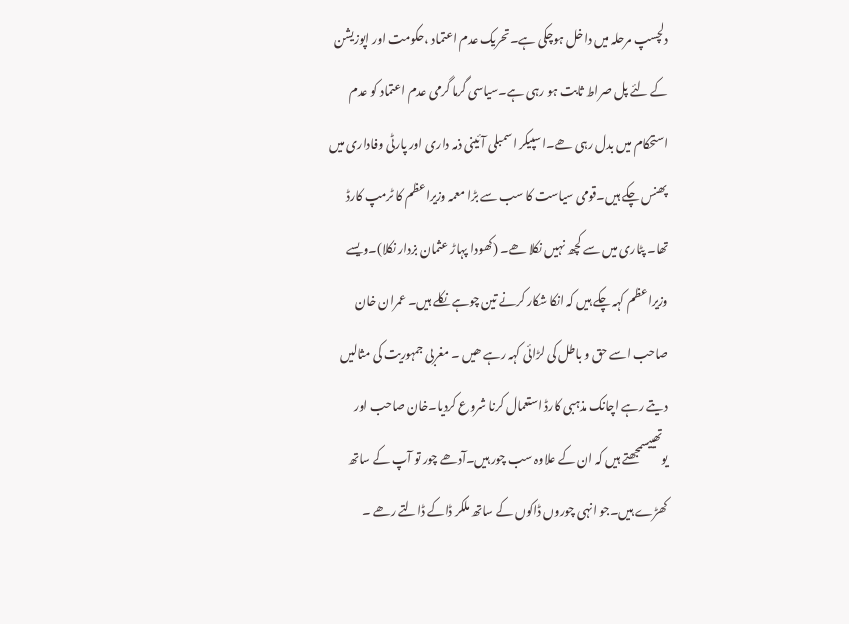دلچسپ مرحلہ میں داخل ہوچکی ہے۔تحریک عدم اعتماد ،حکومت اور اپوزیشن کے لئے پل صراط ثابت ہو رہی ہے۔سیاسی گرما گرمی عدم اعتماد کو عدم استحکام میں بدل رہی ھے۔اسپیکر اسمبلی آئینی ذمہ داری اور پارٹی وفاداری میں پھنس چکے ہیں۔قومی سیاست کا سب سے بڑا معمہ وزیراعظم کا ٹرمپ کارڈ تھا۔ پٹاری میں سے کچھ نہیں نکلا ھے۔ (کھودا پہاڑ عثمان بزدار نکلا)۔ویسے وزیراعظم کہہ چکے ہیں کہ انکا شکار کرنے تین چوہے نکلے ہیں۔ عمران خان صاحب اسے حق و باطل کی لڑائی کہہ رہے ھیں ۔ مغربی جمہوریت کی مثالیں دیتے رہے اچانک مذہبی کارڈ استعمال کرنا شروع کردیا۔خان صاحب اور یوتھییسمجھتے ہیں کہ ان کے علاوہ سب چور ہیں۔آدھے چور تو آپ کے ساتھ کھڑے ہیں۔جو انہی چوروں ڈاکوں کے ساتھ ملکر ڈاکے ڈالتے رھے ۔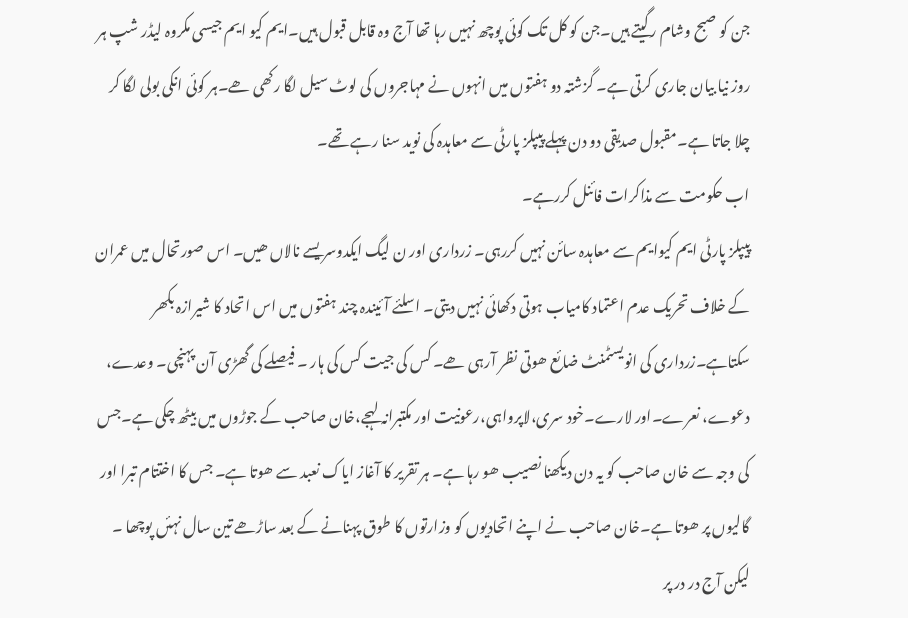جن کو صبح وشام رگیتے ہیں۔جن کو کل تک کوئی پوچھ نہیں رہا تھا آج وہ قابل قبول ہیں۔ایم کیو ایم جیسی مکروہ لیڈر شپ ہر روز نیا بیان جاری کرتی ہے۔ گزشتہ دو ہفتوں میں انہوں نے مہاجروں کی لوٹ سیل لگا رکھی ھے۔ہر کوئی انکی بولی لگا کر چلا جاتا ہے۔مقبول صدیقی دو دن پہلے پیپلز پارٹی سے معاہدہ کی نوید سنا رہے تھے۔
اب حکومت سے مذاکرات فائنل کررہے۔
پیپلز پارٹی ایم کیوایم سے معاہدہ سائن نہیں کررہی۔ زرداری اور ن لیگ ایکدوسریسے نالاں ھیں۔ اس صورتحال میں عمران کے خلاف تحریک عدم اعتماد کامیاب ہوتی دکھائی نہیں دیتی۔ اسلئے آئیندہ چند ہفتوں میں اس اتحاد کا شیرازہ بکھر سکتاہے۔زرداری کی انویسٹمنٹ ضائع ھوتی نظر آرہی ھے۔ کس کی جیت کس کی ہار ۔ فیصلے کی گھڑی آن پہنچی۔ وعدے، دعوے، نعرے۔اور لارے۔خود سری،لاپرواہی،رعونیت اور مکتبرانہ لہجے،خان صاحب کے جوڑوں میں بیٹھ چکی ہے۔جس کی وجہ سے خان صاحب کو یہ دن دیکھنا نصیب ھو رہا ہے۔ ہر تقریر کا آغاز ایاک نعبد سے ھوتا ہے۔ جس کا اختتام تبرا اور گالیوں پر ھوتا ہے۔خان صاحب نے اپنے اتحادیوں کو وزارتوں کا طوق پہنانے کے بعد ساڑھے تین سال نہئں پوچھا ۔ لیکن آج در در پر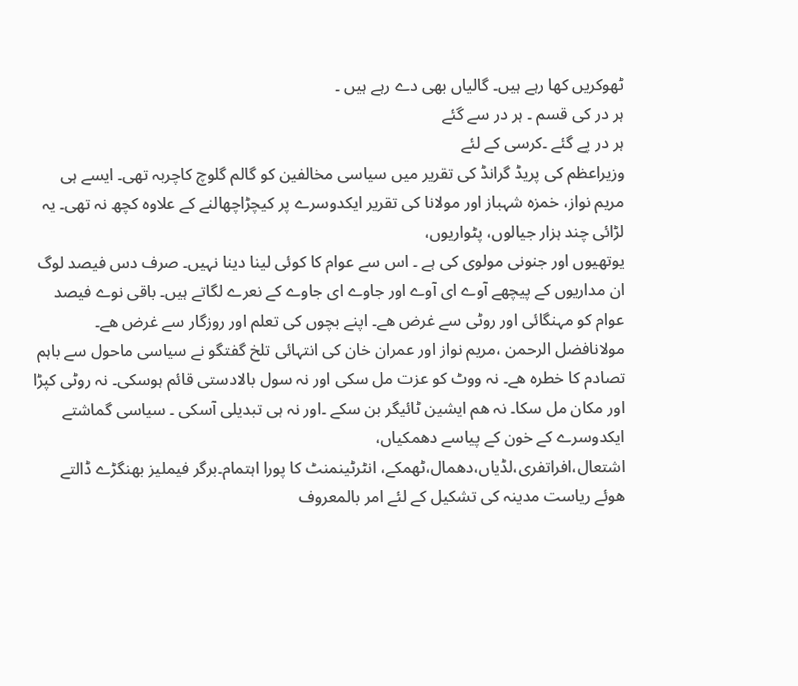ٹھوکریں کھا رہے ہیں۔ گالیاں بھی دے رہے ہیں ۔
ہر در کی قسم ۔ ہر در سے گئے
ہر در پے گئے ۔کرسی کے لئے
وزیراعظم کی پریڈ گرانڈ کی تقریر میں سیاسی مخالفین کو گالم گلوچ کاچربہ تھی۔ ایسے ہی مریم نواز، خمزہ شہباز اور مولانا کی تقریر ایکدوسرے پر کیچڑاچھالنے کے علاوہ کچھ نہ تھی۔ یہ لڑائی چند ہزار جیالوں، پٹواریوں،
یوتھیوں اور جنونی مولوی کی ہے ۔ اس سے عوام کا کوئی لینا دینا نہیں۔ صرف دس فیصد لوگ ان مداریوں کے پیچھے آوے ای آوے اور جاوے ای جاوے کے نعرے لگاتے ہیں۔ باقی نوے فیصد عوام کو مہنگائی اور روٹی سے غرض ھے۔ اپنے بچوں کی تعلم اور روزگار سے غرض ھے۔ مولانافضل الرحمن ،مریم نواز اور عمران خان کی انتہائی تلخ گفتگو نے سیاسی ماحول سے باہم تصادم کا خطرہ ھے۔ نہ ووٹ کو عزت مل سکی اور نہ سول بالادستی قائم ہوسکی۔ نہ روٹی کپڑا اور مکان مل سکا۔ نہ ھم ایشین ٹائیگر بن سکے ۔اور نہ ہی تبدیلی آسکی ۔ سیاسی گماشتے ایکدوسرے کے خون کے پیاسے دھمکیاں،
اشتعال،افراتفری،لڈیاں،دھمال،ٹھمکے، انٹرٹینمنٹ کا پورا اہتمام۔برگر فیملیز بھنگڑے ڈالتے ھوئے ریاست مدینہ کی تشکیل کے لئے امر بالمعروف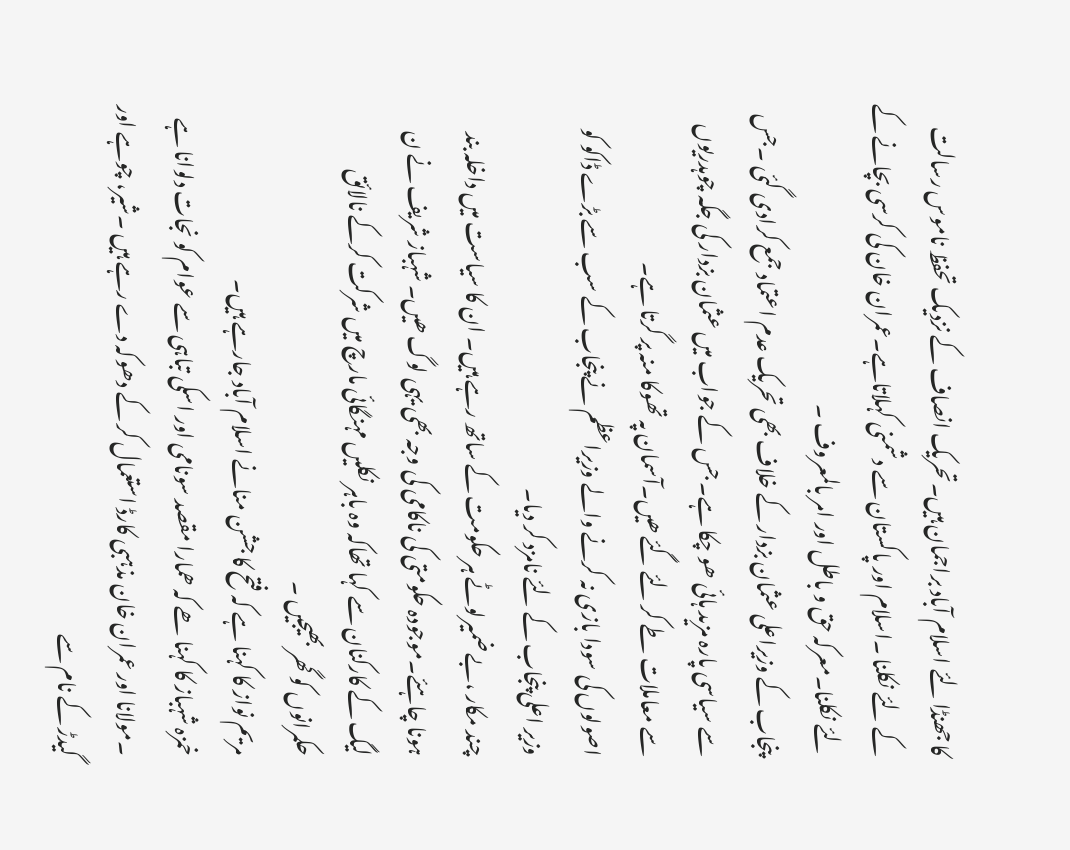کا جھنڈا لئے اسلام آباد براجمان ہیں۔تحریک انصاف کے نزدیک تحفظ ناموس رسالت کے لئے نکلنا ۔اسلام اور پاکستان سے دشمنی کہلاتاہے۔عمران خان کی کرسی بچانے کے لئے نکلنا۔معرکہ حق و باطل اور امر بالمعروف ۔
پنجاب کے وزیراعلی عثمان بزدار کے خلاف بھی تحریک عدم اعتماد جمع کرادی گئی ۔جس سے سیاسی پارہ مزید ہائی ھو چکا ہے۔ جس کے جواب میں عثمان بزدار کی جگہ چوہدریوں سے معاملات طے کر لئے گئے ھیں۔آسمان پہ تھوکا منہ پر گرتا ہے۔
اصولوں کی سودا بازی نہ کرنے والے وزیراعظم نے پنجاب کے سب سے بڑے ڈاکو کو وزیر اعلی پنجاب کے لئے نامزد کر دیا۔
چند مکار ،بے ضمیرلوٹے ہر حکومت کے ساتھ رہے ہیں۔ ان کا سیاست میں داخلہ بند ہونا چاہئے۔موجودہ حکومتی کی ناکامی کی وجہ بھی یہی لوگ ھیں۔ شہباز شریف نے ن لیگ کے کارکنان سے کہا تھاکہ وہ باہر نکلیں مہنگائی مارچ میں شرکت کرکے نالائق حکمرانوں کو گھر بھیجیں ۔
مریم نواز کا کہنا ہے کہ فتح کا جشن منانے اسلام آباد جارہے ہیں۔
خمزہ شہباز کا کہنا ھے کہ ھمارا مقصد سونامی اور اسکی تباہی سے عوام کو نجات دلوانا ہے ۔مولانا اور عمران خان مذہبی کارڈ استعمال کر کے دھوکہ دے رہے ہیں ۔شیر، چوہے اور گیدڑ کے نام سے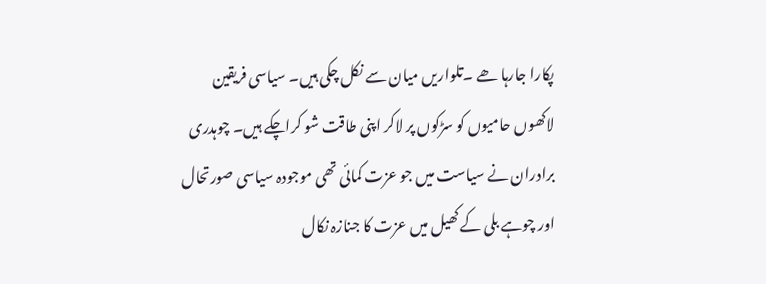پکارا جارہا ھے ۔تلواریں میان سے نکل چکی ہیں۔ سیاسی فریقین لاکھوں حامیوں کو سڑکوں پر لاکر اپنی طاقت شو کراچکے ہیں۔ چوہدری برادران نے سیاست میں جو عزت کمائی تھی موجودہ سیاسی صورتحال اور چوہے بلی کے کھیل میں عزت کا جنازہ نکال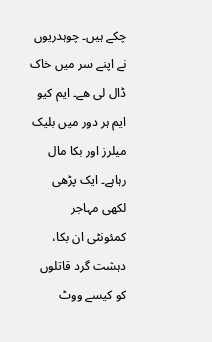چکے ہیں۔ چوہدریوں نے اپنے سر میں خاک ڈال لی ھے۔ ایم کیو ایم ہر دور میں بلیک میلرز اور بکا مال رہاہے۔ ایک پڑھی لکھی مہاجر کمئونٹی ان بکا، دہشت گرد قاتلوں کو کیسے ووٹ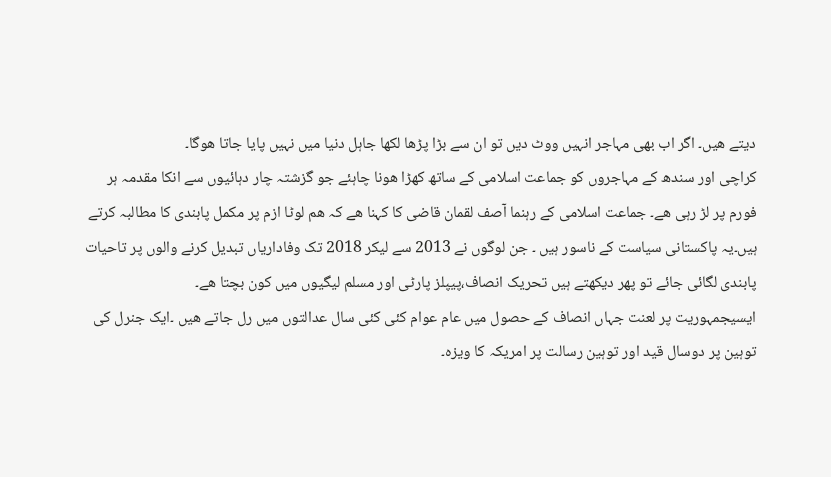دیتے ھیں۔ اگر اب بھی مہاجر انہیں ووٹ دیں تو ان سے بڑا پڑھا لکھا جاہل دنیا میں نہیں پایا جاتا ھوگا۔
کراچی اور سندھ کے مہاجروں کو جماعت اسلامی کے ساتھ کھڑا ھونا چاہئے جو گزشتہ چار دہائیوں سے انکا مقدمہ ہر فورم پر لڑ رہی ھے۔ جماعت اسلامی کے رہنما آصف لقمان قاضی کا کہنا ھے کہ ھم لوٹا ازم پر مکمل پابندی کا مطالبہ کرتے ہیں۔یہ پاکستانی سیاست کے ناسور ہیں ۔ جن لوگوں نے 2013 سے لیکر 2018 تک وفاداریاں تبدیل کرنے والوں پر تاحیات پابندی لگائی جائے تو پھر دیکھتے ہیں تحریک انصاف،پیپلز پارٹی اور مسلم لیگیوں میں کون بچتا ھے۔
ایسیجمہوریت پر لعنت جہاں انصاف کے حصول میں عام عوام کئی کئی سال عدالتوں میں رل جاتے ھیں ۔ایک جنرل کی توہین پر دوسال قید اور توہین رسالت پر امریکہ کا ویزہ۔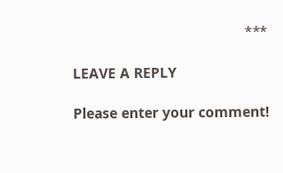٭٭٭

LEAVE A REPLY

Please enter your comment!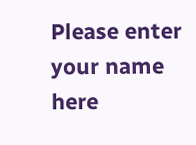Please enter your name here